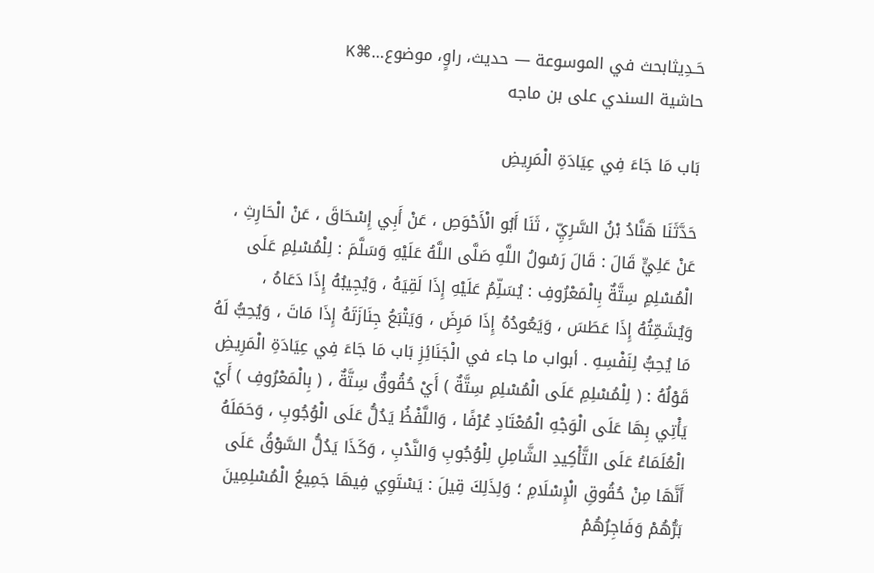حَـدِيثابحث في الموسوعة — حديث، راوٍ، موضوع…⌘K
حاشية السندي على بن ماجه

بَاب مَا جَاءَ فِي عِيَادَةِ الْمَرِيضِ

حَدَّثَنَا هَنَّادُ بْنُ السَّرِيِّ ، ثَنَا أَبُو الْأَحْوَصِ ، عَنْ أَبِي إِسْحَاقَ ، عَنْ الْحَارِثِ ، عَنْ عَلِيٍّ قَالَ : قَالَ رَسُولُ اللَّهِ صَلَّى اللَّهُ عَلَيْهِ وَسَلَّمَ : لِلْمُسْلِمِ عَلَى الْمُسْلِمِ سِتَّةٌ بِالْمَعْرُوفِ : يُسَلِّمُ عَلَيْهِ إِذَا لَقِيَهُ ، وَيُجِيبُهُ إِذَا دَعَاهُ ، وَيُشَمِّتُهُ إِذَا عَطَسَ ، وَيَعُودُهُ إِذَا مَرِضَ ، وَيَتْبَعُ جِنَازَتَهُ إِذَا مَاتَ ، وَيُحِبُّ لَهُ مَا يُحِبُّ لِنَفْسِهِ . أبواب ما جاء في الْجَنَائِزِ بَاب مَا جَاءَ فِي عِيَادَةِ الْمَرِيضِ قَوْلُهُ : ( لِلْمُسْلِمِ عَلَى الْمُسْلِمِ سِتَّةٌ ) أَيْ حُقُوقٌ سِتَّةٌ ، ( بِالْمَعْرُوفِ ) أَيْ يَأْتِي بِهَا عَلَى الْوَجْهِ الْمُعْتَادِ عُرْفًا ، وَاللَّفْظُ يَدُلُّ عَلَى الْوُجُوبِ ، وَحَمَلَهُ الْعُلَمَاءُ عَلَى التَّأْكِيدِ الشَّامِلِ لِلْوُجُوبِ وَالنَّدْبِ ، وَكَذَا يَدُلُّ السَّوْقُ عَلَى أَنَّهَا مِنْ حُقُوقِ الْإِسْلَامِ ؛ وَلِذَلِكَ قِيلَ : يَسْتَوِي فِيهَا جَمِيعُ الْمُسْلِمِينَ بَرُّهُمْ وَفَاجِرُهُمْ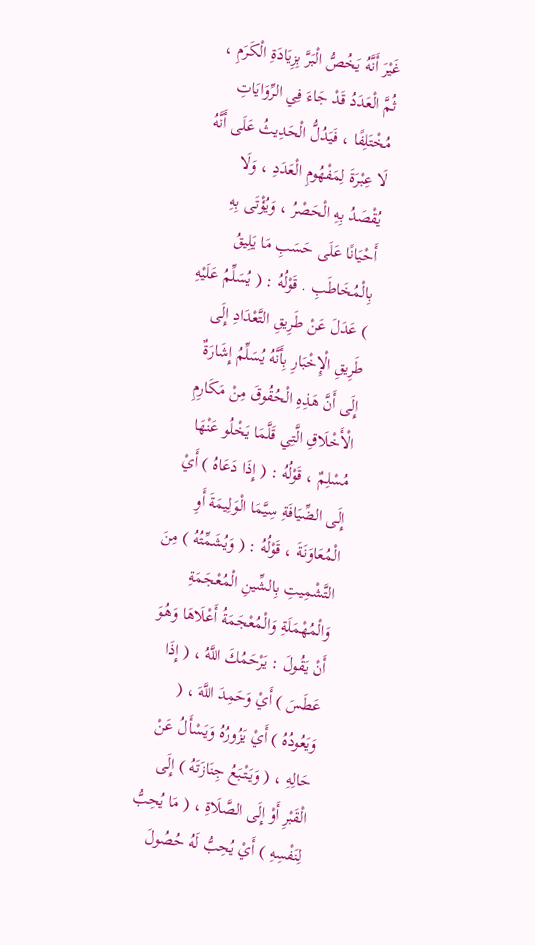غَيْرَ أَنَّهُ يَخُصُّ الْبَرَّ بِزِيَادَةِ الْكَرَمِ ، ثُمَّ الْعَدَدُ قَدْ جَاءَ فِي الرِّوَايَاتِ مُخْتَلِفًا ، فَيَدُلُّ الْحَدِيثُ عَلَى أَنَّهُ لَا عِبْرَةَ لِمَفْهُومِ الْعَدَدِ ، وَلَا يُقْصَدُ بِهِ الْحَصْرُ ، وَيُؤْتَى بِهِ أَحْيَانًا عَلَى حَسَبِ مَا يَلِيقُ بِالْمُخَاطَبِ . قَوْلُهُ : ( يُسَلِّمُ عَلَيْهِ ) عَدَلَ عَنْ طَرِيقِ التَّعْدَادِ إِلَى طَرِيقِ الْإِخْبَارِ بِأَنَّهُ يُسَلِّمُ إِشَارَةٌ إِلَى أَنَّ هَذِهِ الْحُقُوقَ مِنْ مَكَارِمِ الْأَخْلَاقِ الَّتِي قَلَّمَا يَخْلُو عَنْهَا مُسْلِمٌ ، قَوْلُهُ : ( إِذَا دَعَاهُ ) أَيْ إِلَى الضِّيَافَةِ سِيَّمَا الْوَلِيمَةَ أَوِ الْمُعَاوَنَةَ ، قَوْلُهُ : ( وَيُشَمِّتُهُ ) مِنَ التَّشْمِيتِ بِالشِّينِ الْمُعْجَمَةِ وَالْمُهْمَلَةِ وَالْمُعْجَمَةُ أَعْلَاهَا وَهُوَ أَنْ يَقُولَ : يَرْحَمُكَ اللَّهُ ، ( إِذَا عَطَسَ ) أَيْ وَحَمِدَ اللَّهَ ، ( وَيَعُودُهُ ) أَيْ يَزُورُهُ وَيَسْأَلُ عَنْ حَالِهِ ، ( وَيَتْبَعُ جِنَازَتَهُ ) إِلَى الْقَبْرِ أَوْ إِلَى الصَّلَاةِ ، ( مَا يُحِبُّ لِنَفْسِهِ ) أَيْ يُحِبُّ لَهُ حُصُولَ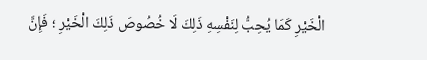الْخَيْرِ كَمَا يُحِبُّ لِنَفْسِهِ ذَلِكَ لَا خُصُوصَ ذَلِكَ الْخَيْرِ ؛ فَإِنَّ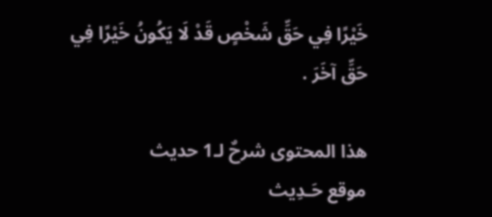خَيْرًا فِي حَقِّ شَخْصٍ قَدْ لَا يَكُونُ خَيْرًا فِي حَقِّ آخَرَ .

هذا المحتوى شرحٌ لـ1 حديث
موقع حَـدِيث